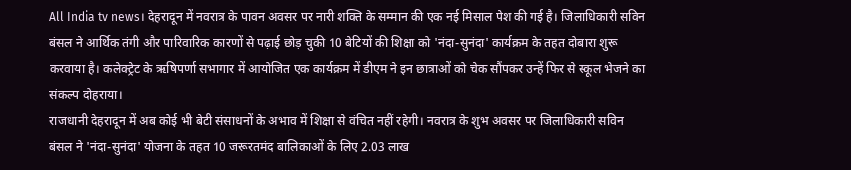All India tv news। देहरादून में नवरात्र के पावन अवसर पर नारी शक्ति के सम्मान की एक नई मिसाल पेश की गई है। जिलाधिकारी सविन बंसल ने आर्थिक तंगी और पारिवारिक कारणों से पढ़ाई छोड़ चुकी 10 बेटियों की शिक्षा को 'नंदा-सुनंदा' कार्यक्रम के तहत दोबारा शुरू करवाया है। कलेक्ट्रेट के ऋषिपर्णा सभागार में आयोजित एक कार्यक्रम में डीएम ने इन छात्राओं को चेक सौंपकर उन्हें फिर से स्कूल भेजने का संकल्प दोहराया।
राजधानी देहरादून में अब कोई भी बेटी संसाधनों के अभाव में शिक्षा से वंचित नहीं रहेगी। नवरात्र के शुभ अवसर पर जिलाधिकारी सविन बंसल ने 'नंदा-सुनंदा' योजना के तहत 10 जरूरतमंद बालिकाओं के लिए 2.03 लाख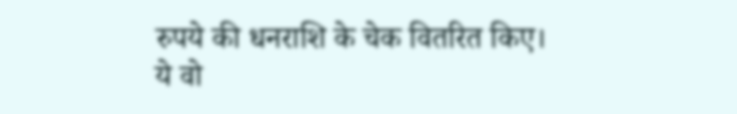रुपये की धनराशि के चेक वितरित किए।
ये वो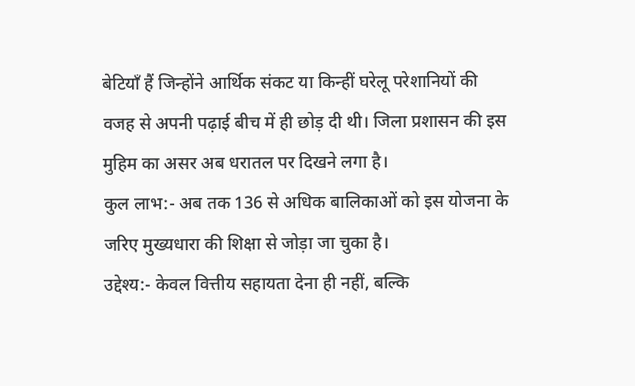बेटियाँ हैं जिन्होंने आर्थिक संकट या किन्हीं घरेलू परेशानियों की वजह से अपनी पढ़ाई बीच में ही छोड़ दी थी। जिला प्रशासन की इस मुहिम का असर अब धरातल पर दिखने लगा है।
कुल लाभ:- अब तक 136 से अधिक बालिकाओं को इस योजना के जरिए मुख्यधारा की शिक्षा से जोड़ा जा चुका है।
उद्देश्य:- केवल वित्तीय सहायता देना ही नहीं, बल्कि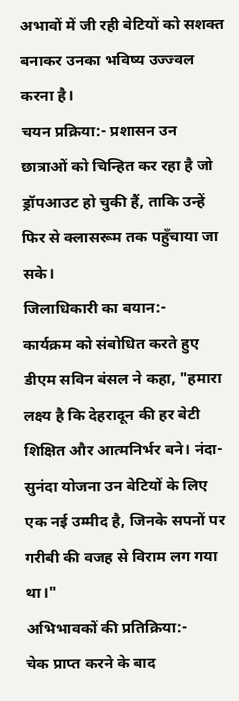अभावों में जी रही बेटियों को सशक्त बनाकर उनका भविष्य उज्ज्वल करना है।
चयन प्रक्रिया:- प्रशासन उन छात्राओं को चिन्हित कर रहा है जो ड्रॉपआउट हो चुकी हैं, ताकि उन्हें फिर से क्लासरूम तक पहुँचाया जा सके।
जिलाधिकारी का बयान:-
कार्यक्रम को संबोधित करते हुए डीएम सविन बंसल ने कहा, "हमारा लक्ष्य है कि देहरादून की हर बेटी शिक्षित और आत्मनिर्भर बने। नंदा-सुनंदा योजना उन बेटियों के लिए एक नई उम्मीद है, जिनके सपनों पर गरीबी की वजह से विराम लग गया था।"
अभिभावकों की प्रतिक्रिया:-
चेक प्राप्त करने के बाद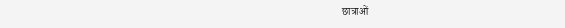छात्राओं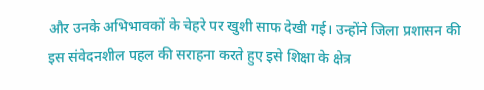और उनके अभिभावकों के चेहरे पर खुशी साफ देखी गई। उन्होंने जिला प्रशासन की इस संवेदनशील पहल की सराहना करते हुए इसे शिक्षा के क्षेत्र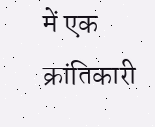में एक क्रांतिकारी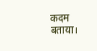कदम बताया।